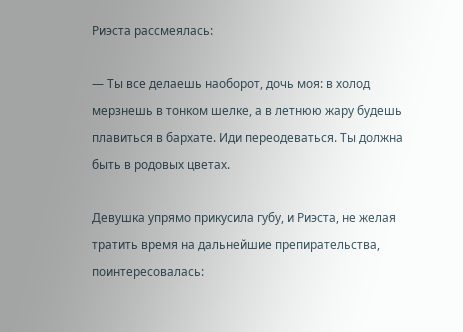Риэста рассмеялась:

— Ты все делаешь наоборот, дочь моя: в холод мерзнешь в тонком шелке, а в летнюю жару будешь плавиться в бархате. Иди переодеваться. Ты должна быть в родовых цветах.

Девушка упрямо прикусила губу, и Риэста, не желая тратить время на дальнейшие препирательства, поинтересовалась: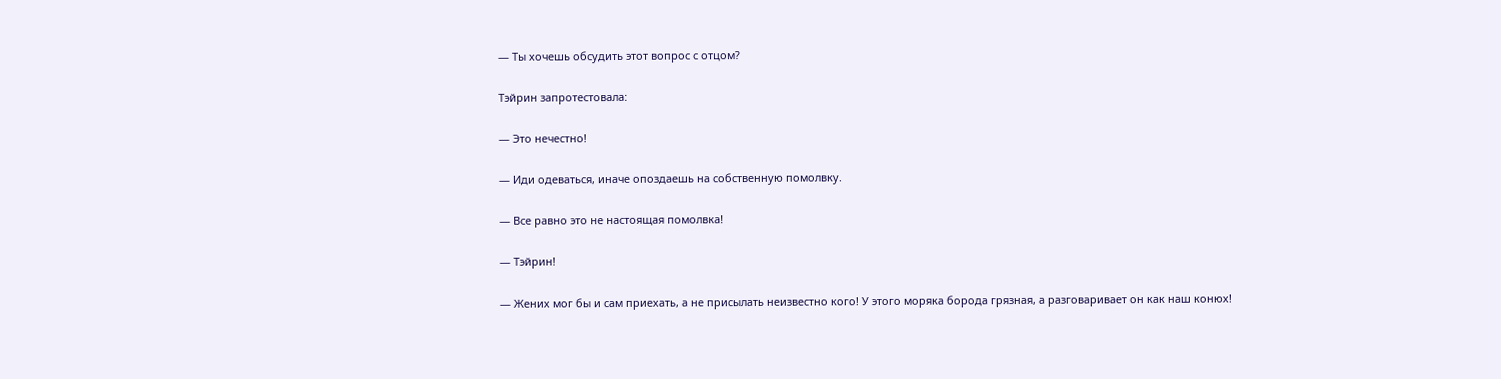— Ты хочешь обсудить этот вопрос с отцом?

Тэйрин запротестовала:

— Это нечестно!

— Иди одеваться, иначе опоздаешь на собственную помолвку.

— Все равно это не настоящая помолвка!

— Тэйрин!

— Жених мог бы и сам приехать, а не присылать неизвестно кого! У этого моряка борода грязная, а разговаривает он как наш конюх!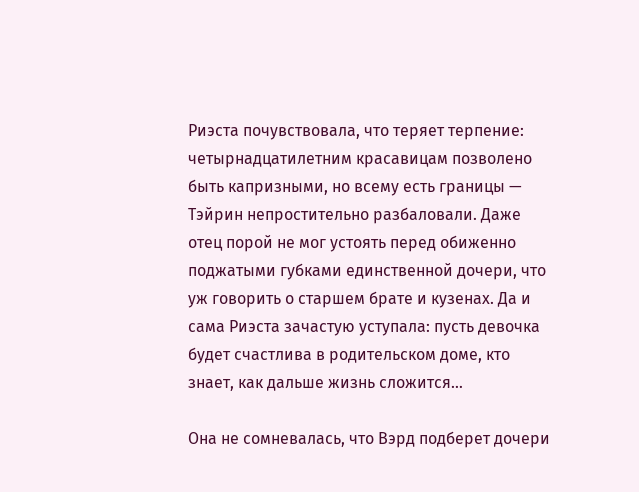Риэста почувствовала, что теряет терпение: четырнадцатилетним красавицам позволено быть капризными, но всему есть границы — Тэйрин непростительно разбаловали. Даже отец порой не мог устоять перед обиженно поджатыми губками единственной дочери, что уж говорить о старшем брате и кузенах. Да и сама Риэста зачастую уступала: пусть девочка будет счастлива в родительском доме, кто знает, как дальше жизнь сложится…

Она не сомневалась, что Вэрд подберет дочери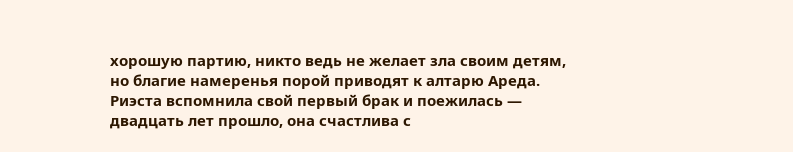хорошую партию, никто ведь не желает зла своим детям, но благие намеренья порой приводят к алтарю Ареда. Риэста вспомнила свой первый брак и поежилась — двадцать лет прошло, она счастлива с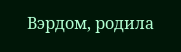Вэрдом, родила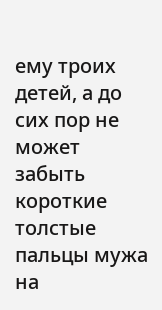ему троих детей, а до сих пор не может забыть короткие толстые пальцы мужа на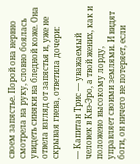своем запястье. Порой она нервно смотрела на руку, словно боялась увидеть синяки на бледной коже. Она отвела взгляд от запястья и, уже не скрывая гнева, ответила дочери:

— Капитан Трис — уважаемый человек в Квэ-Эро, а твой жених, как и положено высокому лорду, управляет своими землями. И видят боги, он ничего не потеряет, если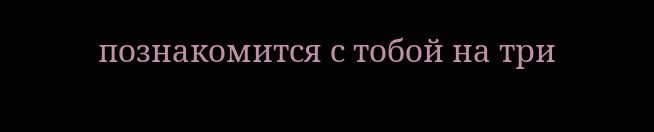познакомится с тобой на три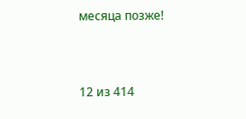месяца позже!



12 из 414